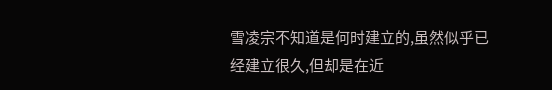雪凌宗不知道是何时建立的,虽然似乎已经建立很久,但却是在近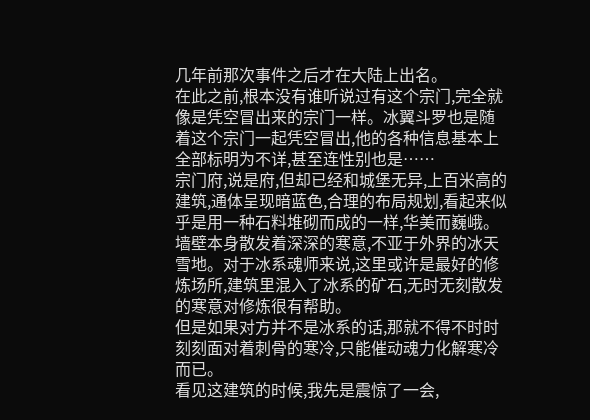几年前那次事件之后才在大陆上出名。
在此之前,根本没有谁听说过有这个宗门,完全就像是凭空冒出来的宗门一样。冰翼斗罗也是随着这个宗门一起凭空冒出,他的各种信息基本上全部标明为不详,甚至连性别也是……
宗门府,说是府,但却已经和城堡无异,上百米高的建筑,通体呈现暗蓝色,合理的布局规划,看起来似乎是用一种石料堆砌而成的一样,华美而巍峨。
墙壁本身散发着深深的寒意,不亚于外界的冰天雪地。对于冰系魂师来说,这里或许是最好的修炼场所,建筑里混入了冰系的矿石,无时无刻散发的寒意对修炼很有帮助。
但是如果对方并不是冰系的话,那就不得不时时刻刻面对着刺骨的寒冷,只能催动魂力化解寒冷而已。
看见这建筑的时候,我先是震惊了一会,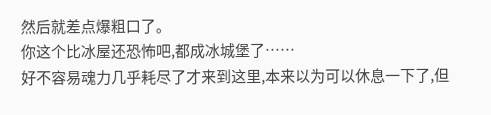然后就差点爆粗口了。
你这个比冰屋还恐怖吧,都成冰城堡了……
好不容易魂力几乎耗尽了才来到这里,本来以为可以休息一下了,但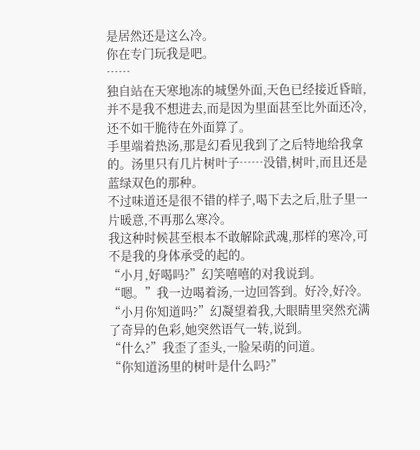是居然还是这么冷。
你在专门玩我是吧。
……
独自站在天寒地冻的城堡外面,天色已经接近昏暗,并不是我不想进去,而是因为里面甚至比外面还冷,还不如干脆待在外面算了。
手里端着热汤,那是幻看见我到了之后特地给我拿的。汤里只有几片树叶子……没错,树叶,而且还是蓝绿双色的那种。
不过味道还是很不错的样子,喝下去之后,肚子里一片暖意,不再那么寒冷。
我这种时候甚至根本不敢解除武魂,那样的寒冷,可不是我的身体承受的起的。
“小月,好喝吗?”幻笑嘻嘻的对我说到。
“嗯。”我一边喝着汤,一边回答到。好冷,好冷。
“小月你知道吗?”幻凝望着我,大眼睛里突然充满了奇异的色彩,她突然语气一转,说到。
“什么?”我歪了歪头,一脸呆萌的问道。
“你知道汤里的树叶是什么吗?”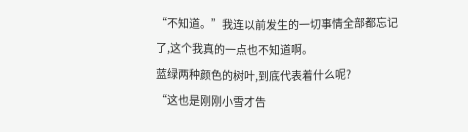“不知道。”我连以前发生的一切事情全部都忘记了,这个我真的一点也不知道啊。
蓝绿两种颜色的树叶,到底代表着什么呢?
“这也是刚刚小雪才告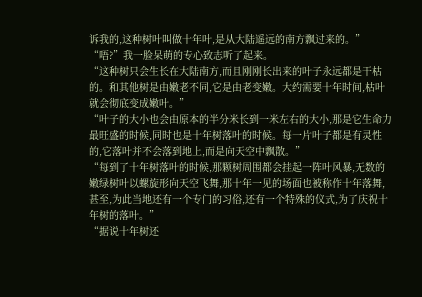诉我的,这种树叶叫做十年叶,是从大陆遥远的南方飘过来的。”
“唔?”我一脸呆萌的专心致志听了起来。
“这种树只会生长在大陆南方,而且刚刚长出来的叶子永远都是干枯的。和其他树是由嫩老不同,它是由老变嫩。大约需要十年时间,枯叶就会彻底变成嫩叶。”
“叶子的大小也会由原本的半分米长到一米左右的大小,那是它生命力最旺盛的时候,同时也是十年树落叶的时候。每一片叶子都是有灵性的,它落叶并不会落到地上,而是向天空中飘散。”
“每到了十年树落叶的时候,那颗树周围都会挂起一阵叶风暴,无数的嫩绿树叶以螺旋形向天空飞舞,那十年一见的场面也被称作十年落舞,甚至,为此当地还有一个专门的习俗,还有一个特殊的仪式,为了庆祝十年树的落叶。”
“据说十年树还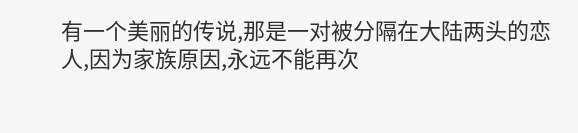有一个美丽的传说,那是一对被分隔在大陆两头的恋人,因为家族原因,永远不能再次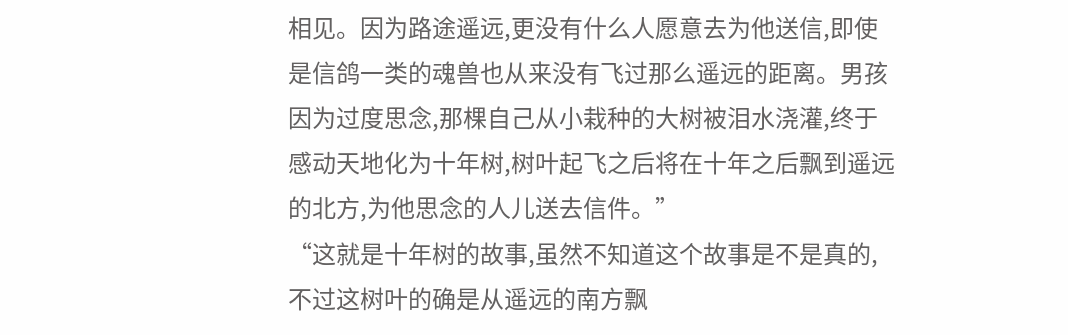相见。因为路途遥远,更没有什么人愿意去为他送信,即使是信鸽一类的魂兽也从来没有飞过那么遥远的距离。男孩因为过度思念,那棵自己从小栽种的大树被泪水浇灌,终于感动天地化为十年树,树叶起飞之后将在十年之后飘到遥远的北方,为他思念的人儿送去信件。”
“这就是十年树的故事,虽然不知道这个故事是不是真的,不过这树叶的确是从遥远的南方飘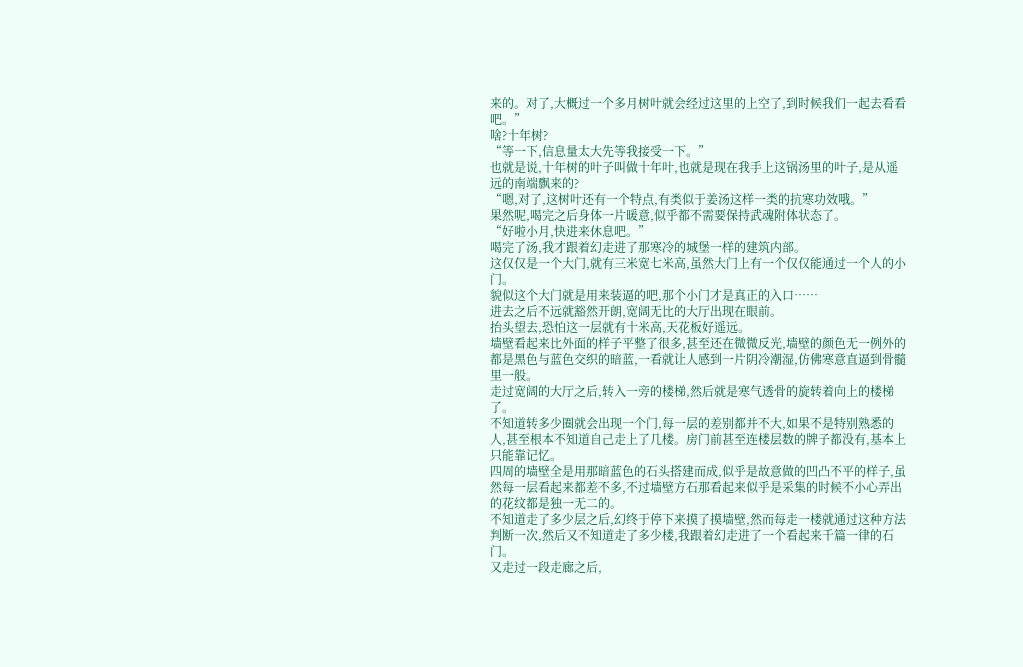来的。对了,大概过一个多月树叶就会经过这里的上空了,到时候我们一起去看看吧。”
啥?十年树?
“等一下,信息量太大先等我接受一下。”
也就是说,十年树的叶子叫做十年叶,也就是现在我手上这锅汤里的叶子,是从遥远的南端飘来的?
“嗯,对了,这树叶还有一个特点,有类似于姜汤这样一类的抗寒功效哦。”
果然呢,喝完之后身体一片暖意,似乎都不需要保持武魂附体状态了。
“好啦小月,快进来休息吧。”
喝完了汤,我才跟着幻走进了那寒冷的城堡一样的建筑内部。
这仅仅是一个大门,就有三米宽七米高,虽然大门上有一个仅仅能通过一个人的小门。
貌似这个大门就是用来装逼的吧,那个小门才是真正的入口……
进去之后不远就豁然开朗,宽阔无比的大厅出现在眼前。
抬头望去,恐怕这一层就有十米高,天花板好遥远。
墙壁看起来比外面的样子平整了很多,甚至还在微微反光,墙壁的颜色无一例外的都是黑色与蓝色交织的暗蓝,一看就让人感到一片阴冷潮湿,仿佛寒意直逼到骨髓里一般。
走过宽阔的大厅之后,转入一旁的楼梯,然后就是寒气透骨的旋转着向上的楼梯了。
不知道转多少圈就会出现一个门,每一层的差别都并不大,如果不是特别熟悉的人,甚至根本不知道自己走上了几楼。房门前甚至连楼层数的牌子都没有,基本上只能靠记忆。
四周的墙壁全是用那暗蓝色的石头搭建而成,似乎是故意做的凹凸不平的样子,虽然每一层看起来都差不多,不过墙壁方石那看起来似乎是采集的时候不小心弄出的花纹都是独一无二的。
不知道走了多少层之后,幻终于停下来摸了摸墙壁,然而每走一楼就通过这种方法判断一次,然后又不知道走了多少楼,我跟着幻走进了一个看起来千篇一律的石门。
又走过一段走廊之后,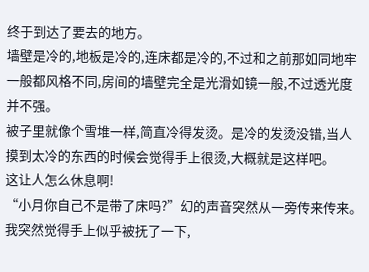终于到达了要去的地方。
墙壁是冷的,地板是冷的,连床都是冷的,不过和之前那如同地牢一般都风格不同,房间的墙壁完全是光滑如镜一般,不过透光度并不强。
被子里就像个雪堆一样,简直冷得发烫。是冷的发烫没错,当人摸到太冷的东西的时候会觉得手上很烫,大概就是这样吧。
这让人怎么休息啊!
“小月你自己不是带了床吗?”幻的声音突然从一旁传来传来。
我突然觉得手上似乎被抚了一下,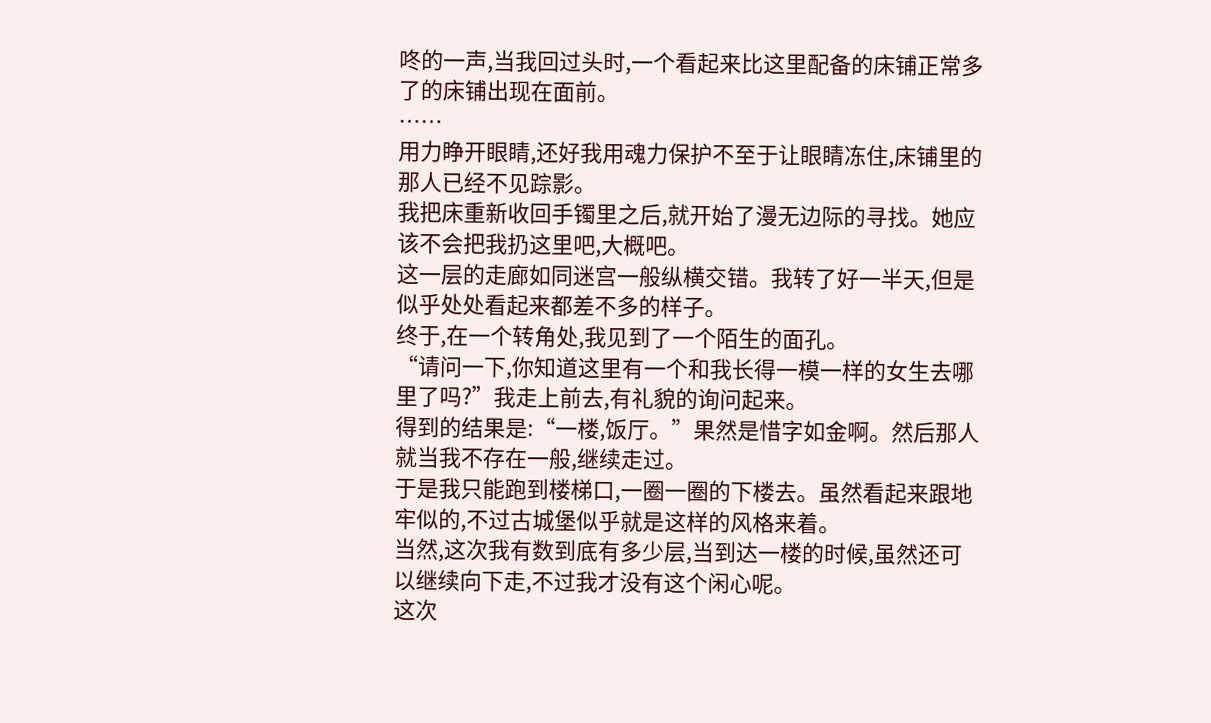咚的一声,当我回过头时,一个看起来比这里配备的床铺正常多了的床铺出现在面前。
……
用力睁开眼睛,还好我用魂力保护不至于让眼睛冻住,床铺里的那人已经不见踪影。
我把床重新收回手镯里之后,就开始了漫无边际的寻找。她应该不会把我扔这里吧,大概吧。
这一层的走廊如同迷宫一般纵横交错。我转了好一半天,但是似乎处处看起来都差不多的样子。
终于,在一个转角处,我见到了一个陌生的面孔。
“请问一下,你知道这里有一个和我长得一模一样的女生去哪里了吗?”我走上前去,有礼貌的询问起来。
得到的结果是:“一楼,饭厅。”果然是惜字如金啊。然后那人就当我不存在一般,继续走过。
于是我只能跑到楼梯口,一圈一圈的下楼去。虽然看起来跟地牢似的,不过古城堡似乎就是这样的风格来着。
当然,这次我有数到底有多少层,当到达一楼的时候,虽然还可以继续向下走,不过我才没有这个闲心呢。
这次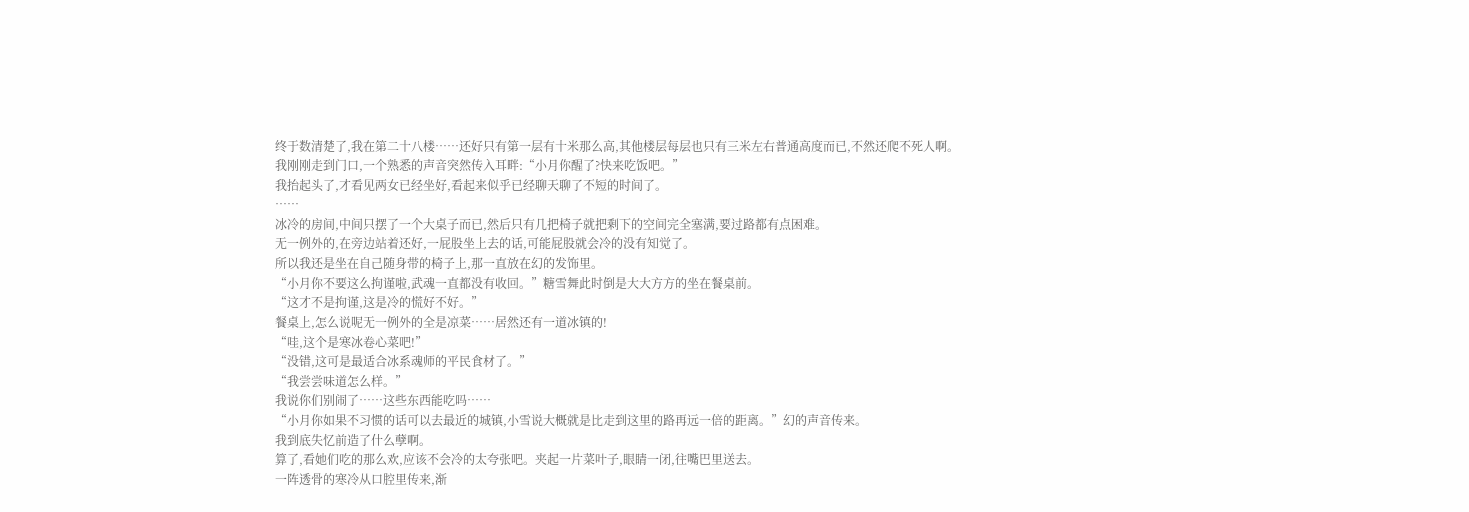终于数清楚了,我在第二十八楼……还好只有第一层有十米那么高,其他楼层每层也只有三米左右普通高度而已,不然还爬不死人啊。
我刚刚走到门口,一个熟悉的声音突然传入耳畔:“小月你醒了?快来吃饭吧。”
我抬起头了,才看见两女已经坐好,看起来似乎已经聊天聊了不短的时间了。
……
冰冷的房间,中间只摆了一个大桌子而已,然后只有几把椅子就把剩下的空间完全塞满,要过路都有点困难。
无一例外的,在旁边站着还好,一屁股坐上去的话,可能屁股就会冷的没有知觉了。
所以我还是坐在自己随身带的椅子上,那一直放在幻的发饰里。
“小月你不要这么拘谨啦,武魂一直都没有收回。”糖雪舞此时倒是大大方方的坐在餐桌前。
“这才不是拘谨,这是冷的慌好不好。”
餐桌上,怎么说呢无一例外的全是凉菜……居然还有一道冰镇的!
“哇,这个是寒冰卷心菜吧!”
“没错,这可是最适合冰系魂师的平民食材了。”
“我尝尝味道怎么样。”
我说你们别闹了……这些东西能吃吗……
“小月你如果不习惯的话可以去最近的城镇,小雪说大概就是比走到这里的路再远一倍的距离。”幻的声音传来。
我到底失忆前造了什么孽啊。
算了,看她们吃的那么欢,应该不会冷的太夸张吧。夹起一片菜叶子,眼睛一闭,往嘴巴里送去。
一阵透骨的寒冷从口腔里传来,渐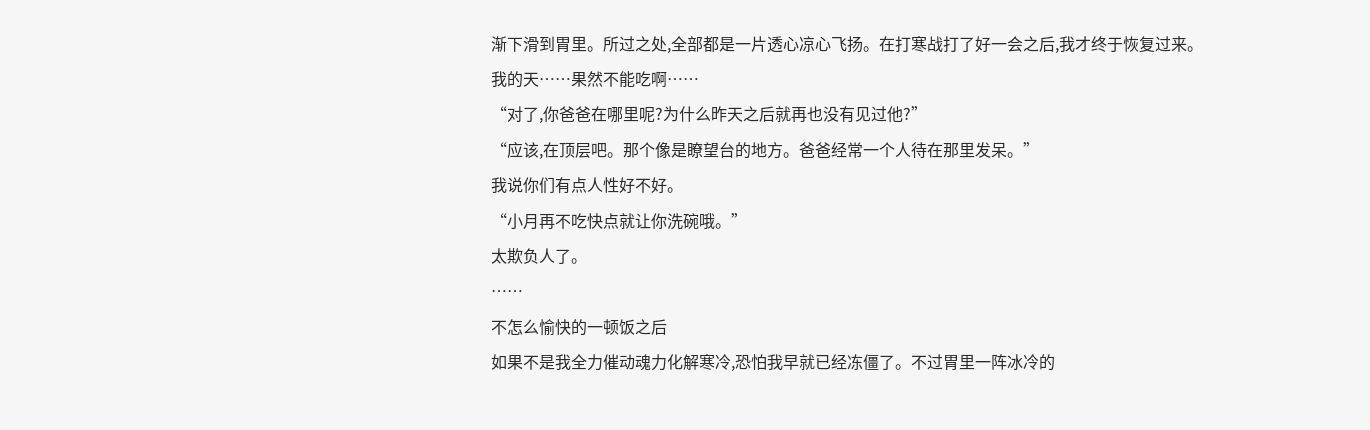渐下滑到胃里。所过之处,全部都是一片透心凉心飞扬。在打寒战打了好一会之后,我才终于恢复过来。
我的天……果然不能吃啊……
“对了,你爸爸在哪里呢?为什么昨天之后就再也没有见过他?”
“应该,在顶层吧。那个像是瞭望台的地方。爸爸经常一个人待在那里发呆。”
我说你们有点人性好不好。
“小月再不吃快点就让你洗碗哦。”
太欺负人了。
……
不怎么愉快的一顿饭之后
如果不是我全力催动魂力化解寒冷,恐怕我早就已经冻僵了。不过胃里一阵冰冷的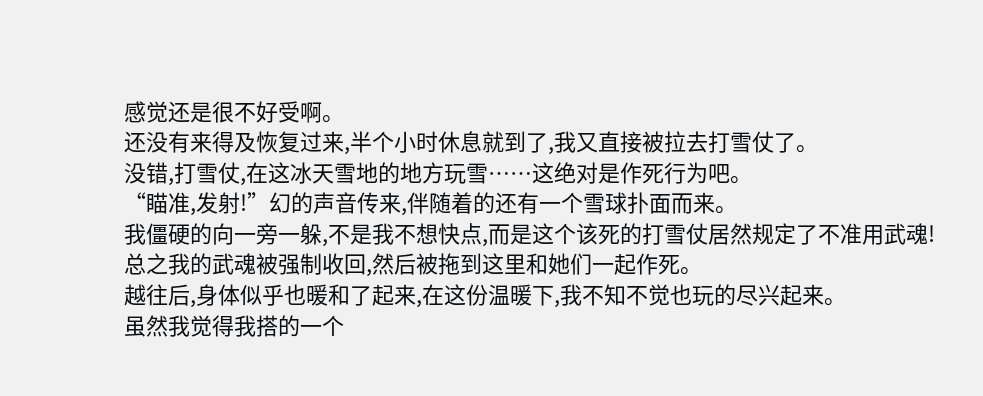感觉还是很不好受啊。
还没有来得及恢复过来,半个小时休息就到了,我又直接被拉去打雪仗了。
没错,打雪仗,在这冰天雪地的地方玩雪……这绝对是作死行为吧。
“瞄准,发射!”幻的声音传来,伴随着的还有一个雪球扑面而来。
我僵硬的向一旁一躲,不是我不想快点,而是这个该死的打雪仗居然规定了不准用武魂!
总之我的武魂被强制收回,然后被拖到这里和她们一起作死。
越往后,身体似乎也暖和了起来,在这份温暖下,我不知不觉也玩的尽兴起来。
虽然我觉得我搭的一个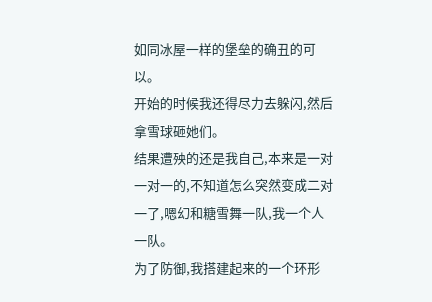如同冰屋一样的堡垒的确丑的可以。
开始的时候我还得尽力去躲闪,然后拿雪球砸她们。
结果遭殃的还是我自己,本来是一对一对一的,不知道怎么突然变成二对一了,嗯幻和糖雪舞一队,我一个人一队。
为了防御,我搭建起来的一个环形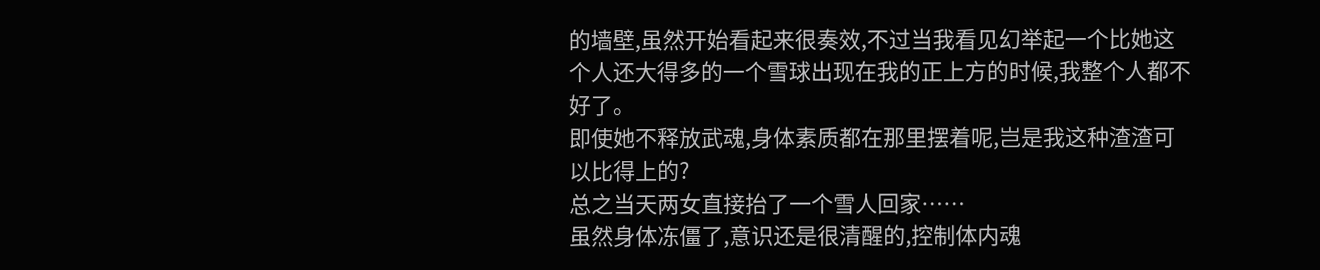的墙壁,虽然开始看起来很奏效,不过当我看见幻举起一个比她这个人还大得多的一个雪球出现在我的正上方的时候,我整个人都不好了。
即使她不释放武魂,身体素质都在那里摆着呢,岂是我这种渣渣可以比得上的?
总之当天两女直接抬了一个雪人回家……
虽然身体冻僵了,意识还是很清醒的,控制体内魂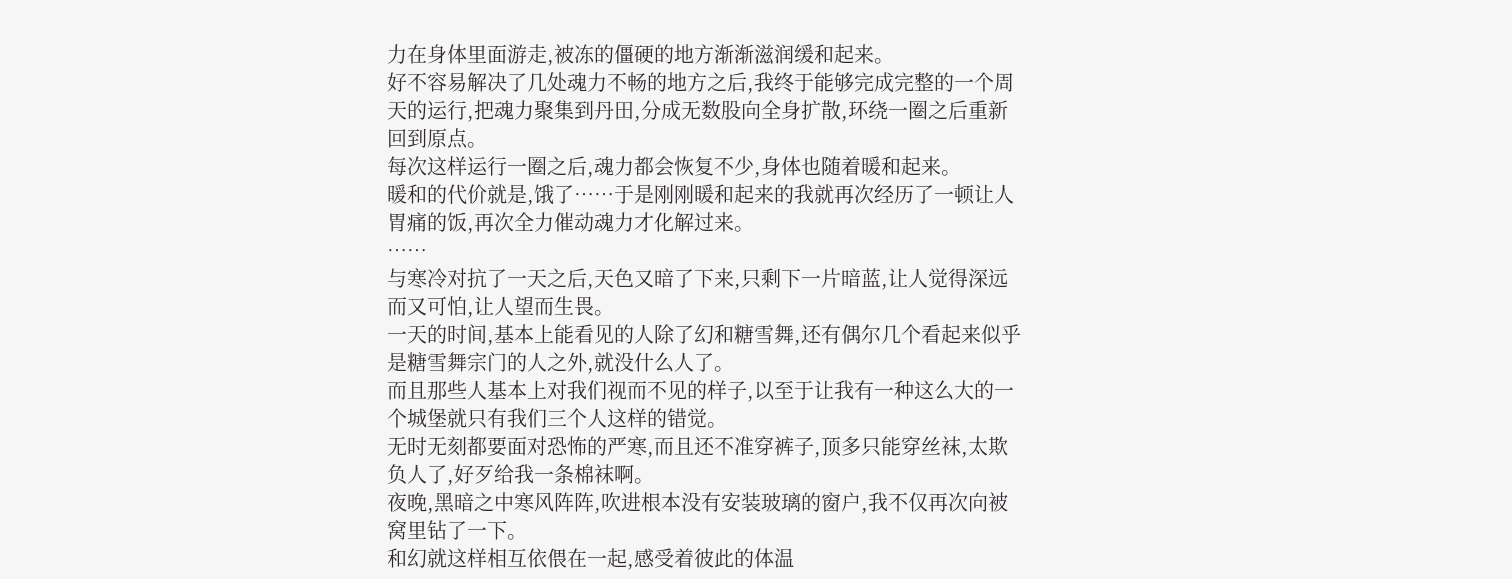力在身体里面游走,被冻的僵硬的地方渐渐滋润缓和起来。
好不容易解决了几处魂力不畅的地方之后,我终于能够完成完整的一个周天的运行,把魂力聚集到丹田,分成无数股向全身扩散,环绕一圈之后重新回到原点。
每次这样运行一圈之后,魂力都会恢复不少,身体也随着暖和起来。
暖和的代价就是,饿了……于是刚刚暖和起来的我就再次经历了一顿让人胃痛的饭,再次全力催动魂力才化解过来。
……
与寒冷对抗了一天之后,天色又暗了下来,只剩下一片暗蓝,让人觉得深远而又可怕,让人望而生畏。
一天的时间,基本上能看见的人除了幻和糖雪舞,还有偶尔几个看起来似乎是糖雪舞宗门的人之外,就没什么人了。
而且那些人基本上对我们视而不见的样子,以至于让我有一种这么大的一个城堡就只有我们三个人这样的错觉。
无时无刻都要面对恐怖的严寒,而且还不准穿裤子,顶多只能穿丝袜,太欺负人了,好歹给我一条棉袜啊。
夜晚,黑暗之中寒风阵阵,吹进根本没有安装玻璃的窗户,我不仅再次向被窝里钻了一下。
和幻就这样相互依偎在一起,感受着彼此的体温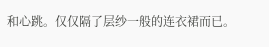和心跳。仅仅隔了层纱一般的连衣裙而已。